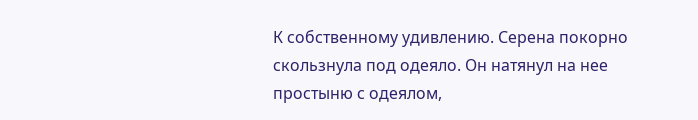К собственному удивлению. Серена покорно скользнула под одеяло. Он натянул на нее простыню с одеялом,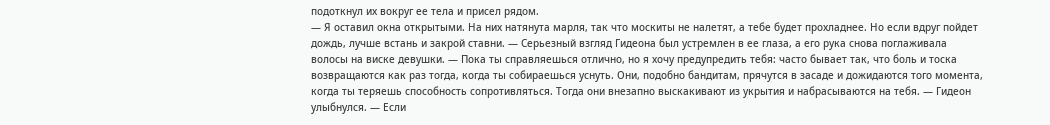подоткнул их вокруг ее тела и присел рядом.
— Я оставил окна открытыми. На них натянута марля, так что москиты не налетят, а тебе будет прохладнее. Но если вдруг пойдет дождь, лучше встань и закрой ставни. — Серьезный взгляд Гидеона был устремлен в ее глаза, а его рука снова поглаживала волосы на виске девушки. — Пока ты справляешься отлично, но я хочу предупредить тебя: часто бывает так, что боль и тоска возвращаются как раз тогда, когда ты собираешься уснуть. Они, подобно бандитам, прячутся в засаде и дожидаются того момента, когда ты теряешь способность сопротивляться. Тогда они внезапно выскакивают из укрытия и набрасываются на тебя. — Гидеон улыбнулся. — Если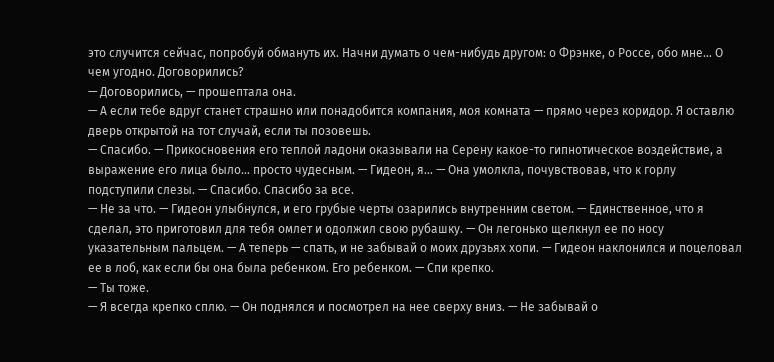это случится сейчас, попробуй обмануть их. Начни думать о чем-нибудь другом: о Фрэнке, о Россе, обо мне… О чем угодно. Договорились?
— Договорились, — прошептала она.
— А если тебе вдруг станет страшно или понадобится компания, моя комната — прямо через коридор. Я оставлю дверь открытой на тот случай, если ты позовешь.
— Спасибо. — Прикосновения его теплой ладони оказывали на Серену какое-то гипнотическое воздействие, а выражение его лица было… просто чудесным. — Гидеон, я… — Она умолкла, почувствовав, что к горлу подступили слезы. — Спасибо. Спасибо за все.
— Не за что. — Гидеон улыбнулся, и его грубые черты озарились внутренним светом. — Единственное, что я сделал, это приготовил для тебя омлет и одолжил свою рубашку. — Он легонько щелкнул ее по носу указательным пальцем. — А теперь — спать, и не забывай о моих друзьях хопи. — Гидеон наклонился и поцеловал ее в лоб, как если бы она была ребенком. Его ребенком. — Спи крепко.
— Ты тоже.
— Я всегда крепко сплю. — Он поднялся и посмотрел на нее сверху вниз. — Не забывай о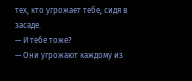тех, кто угрожает тебе, сидя в засаде.
— И тебе тоже?
— Они угрожают каждому из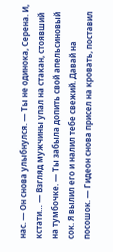нас. — Он снова улыбнулся. — Ты не одинока, Серена. И, кстати… — Взгляд мужчины упал на стакан, стоявший на тумбочке. — Ты забыла допить свой апельсиновый сок. Я вылил его и налил тебе свежий. Давай на посошок. — Гидеон снова присел на кровать, поставил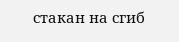стакан на сгиб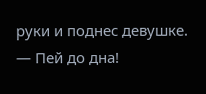руки и поднес девушке. — Пей до дна!